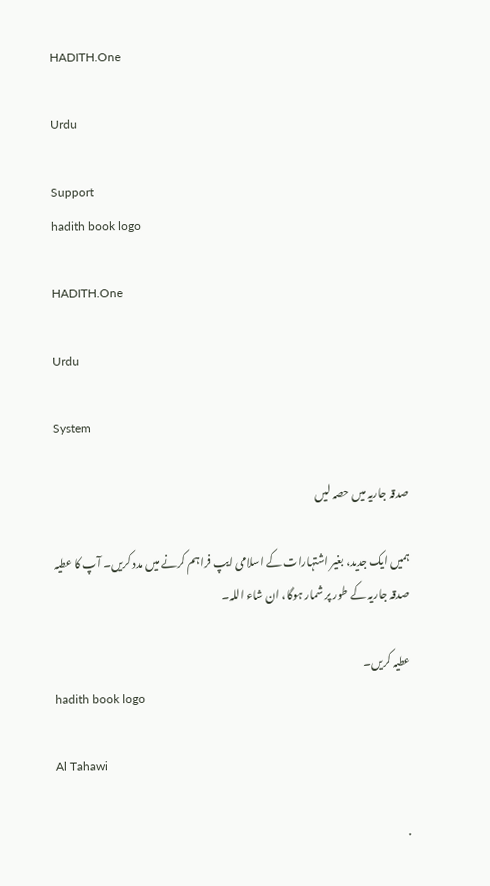HADITH.One

Urdu

Support
hadith book logo

HADITH.One

Urdu

System

صدقہ جاریہ میں حصہ لیں

ہمیں ایک جدید، بغیر اشتہارات کے اسلامی ایپ فراہم کرنے میں مدد کریں۔ آپ کا عطیہ صدقہ جاریہ کے طور پر شمار ہوگا، ان شاء اللہ۔

عطیہ کریں۔
hadith book logo

Al Tahawi

.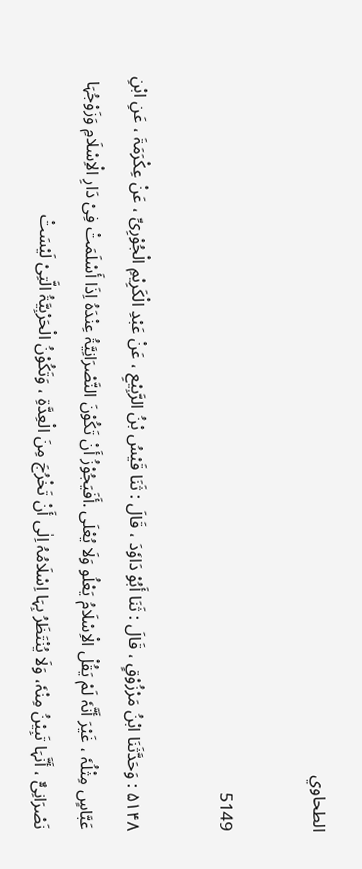الطحاوي

5149

۵۱۴۸ : وَحَدَّثَنَا ابْنُ مَرْزُوْقٍ ، قَالَ : ثَنَا أَبُوْ دَاوٗدَ ، قَالَ : ثَنَا قَیْسُ بْنُ الرَّبِیْعِ ، عَنْ عَبْدِ الْکَرِیْمِ الْجُوْرِیِّ ، عَنْ عِکْرَمَۃَ ، عَنِ ابْنِ عَبَّاسٍ مِثْلُہٗ ، غَیْرَ أَنَّہٗ لَمْ یَقُلْ الْاِسْلَامُ یَعْلُو وَلَا یُعْلَی .أَفَیَجُوْزُ أَنْ تَکُوْنَ النَّصْرَانِیَّۃُ عِنْدَہُ اِذَا أَسْلَمَتْ فِیْ دَارِ الْاِسْلَامِ وَزَوْجُہَا نَصْرَانِیٌّ ، أَنَّہَا تَبِیْنُ مِنْہٗ، وَلَا یُنْتَظَرُ بِہَا اِسْلَامُہُ اِلٰی أَنْ تَخْرُجَ مِنَ الْعِدَّۃِ ، وَتَکُوْنُ الْحَرْبِیَّۃُ الَّتِیْ لَیْسَتْ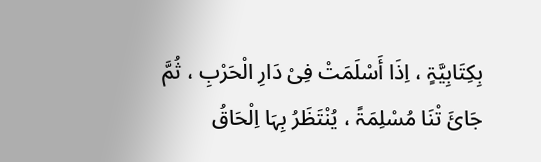بِکِتَابِیَّۃٍ ، اِذَا أَسْلَمَتْ فِیْ دَارِ الْحَرْبِ ، ثُمَّ جَائَ تْنَا مُسْلِمَۃً ، یُنْتَظَرُ بِہَا اِلْحَاقُ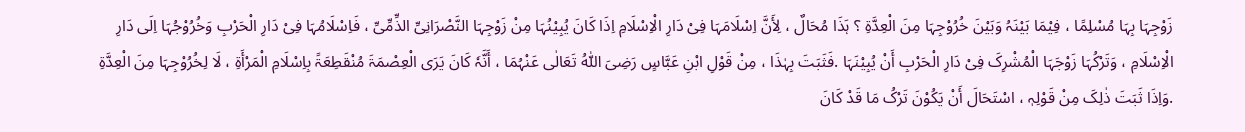زَوْجِہَا بِہَا مُسْلِمًا ، فِیْمَا بَیْنَہُ وَبَیْنَ خُرُوْجِہَا مِنَ الْعِدَّۃِ ؟ ہَذَا مُحَالٌ ، لِأَنَّ اِسْلَامَہَا فِیْ دَارِ الْاِسْلَامِ اِذَا کَانَ یُبِیْنُہَا مِنْ زَوْجِہَا النَّصْرَانِیِّ الذِّمِّیِّ ، فَاِسْلَامُہَا فِیْ دَارِ الْحَرْبِ وَخُرُوْجُہَا اِلَی دَارِ الْاِسْلَامِ ، وَتَرْکُہَا زَوْجَہَا الْمُشْرِکَ فِیْ دَارِ الْحَرْبِ أَنْ یُبِیْنَہَا .فَثَبَتَ بِہٰذَا ، مِنْ قَوْلِ ابْنِ عَبَّاسٍ رَضِیَ اللّٰہُ تَعَالٰی عَنْہُمَا ، أَنَّہٗ کَانَ یَرَی الْعِصْمَۃَ مُنْقَطِعَۃً بِاِسْلَامِ الْمَرْأَۃِ ، لَا لِخُرُوْجِہَا مِنَ الْعِدَّۃِ .وَاِذَا ثَبَتَ ذٰلِکَ مِنْ قَوْلِہٖ ، اسْتَحَالَ أَنْ یَکُوْنَ تَرْکُ مَا قَدْ کَانَ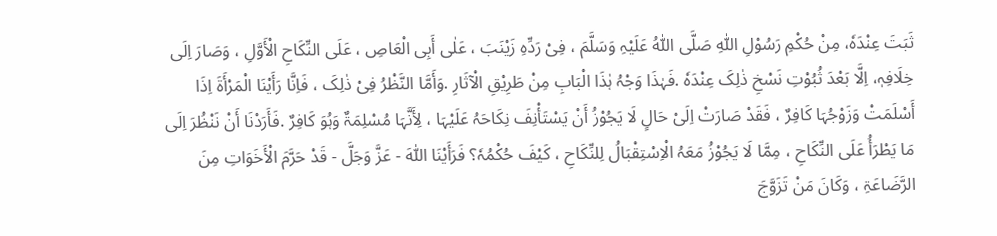ثَبَتَ عِنْدَہٗ، مِنْ حُکْمِ رَسُوْلِ اللّٰہِ صَلَّی اللّٰہُ عَلَیْہِ وَسَلَّمَ ، فِیْ رَدِّہِ زَیْنَبَ ، عَلٰی أَبِی الْعَاصِ ، عَلَی النِّکَاحِ الْأَوَّلِ ، وَصَارَ اِلَی خِلَافِہٖ، اِلَّا بَعْدَ ثُبُوْتِ نَسْخِ ذٰلِکَ عِنْدَہٗ .فَہٰذَا وَجْہُ ہٰذَا الْبَابِ مِنْ طَرِیْقِ الْآثَارِ .وَأَمَّا النَّظْرُ فِیْ ذٰلِکَ ، فَاِنَّا رَأَیْنَا الْمَرْأَۃَ اِذَا أَسْلَمَتْ وَزَوْجُہَا کَافِرٌ ، فَقَدْ صَارَتْ اِلَیْ حَالٍ لَا یَجُوْزُ أَنْ یَسْتَأْنِفَ نِکَاحَہُ عَلَیْہَا ، لِأَنَّہَا مُسْلِمَۃٌ وَہُوَ کَافِرٌ .فَأَرَدْنَا أَنْ نَنْظُرَ اِلَی مَا یَطْرَأُ عَلَی النِّکَاحِ ، مِمَّا لَا یَجُوْزُ مَعَہُ الْاِسْتِقْبَالُ لِلنِّکَاحِ ، کَیْفَ حُکْمُہٗ؟ فَرَأَیْنَا اللّٰہَ - عَزَّ وَجَلَّ - قَدْ حَرَّمَ الْأَخَوَاتِ مِنَ الرَّضَاعَۃِ ، وَکَانَ مَنْ تَزَوَّجَ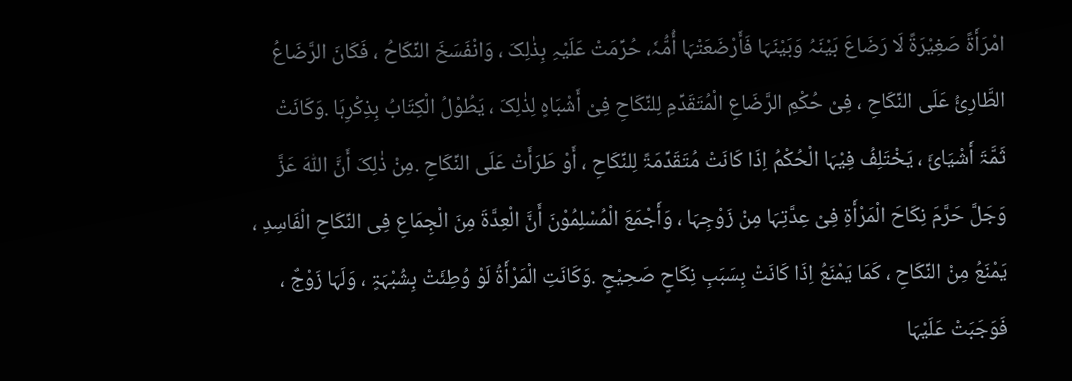امْرَأَۃً صَغِیْرَۃً لَا رَضَاعَ بَیْنَہُ وَبَیْنَہَا فَأَرْضَعَتْہَا أُمُّہٗ، حُرِّمَتْ عَلَیْہِ بِذٰلِکَ ، وَانْفَسَخَ النِّکَاحُ ، فَکَانَ الرَّضَاعُ الطَّارِئُ عَلَی النِّکَاحِ ، فِیْ حُکْمِ الرَّضَاعِ الْمُتَقَدِّمِ لِلنِّکَاحِ فِیْ أَشْبَاہٍ لِذٰلِکَ ، یَطُوْلُ الْکِتَابُ بِذِکْرِہَا .وَکَانَتْ ثَمَّۃَ أَشْیَائَ ، یَخْتَلِفُ فِیْہَا الْحُکْمُ اِذَا کَانَتْ مُتَقَدِّمَۃً لِلنِّکَاحِ ، أَوْ طَرَأَتْ عَلَی النِّکَاحِ .مِنْ ذٰلِکَ أَنَّ اللّٰہَ عَزَّ وَجَلَّ حَرَّمَ نِکَاحَ الْمَرْأَۃِ فِیْ عِدَّتِہَا مِنْ زَوْجِہَا ، وَأَجْمَعَ الْمُسْلِمُوْنَ أَنَّ الْعِدَّۃَ مِنَ الْجِمَاعِ فِی النِّکَاحِ الْفَاسِدِ ، یَمْنَعُ مِنْ النِّکَاحِ ، کَمَا یَمْنَعُ اِذَا کَانَتْ بِسَبَبِ نِکَاحٍ صَحِیْحٍ .وَکَانَتِ الْمَرْأَۃُ لَوْ وُطِئَتْ بِشُبْہَۃٍ ، وَلَہَا زَوْجٌ ، فَوَجَبَتْ عَلَیْہَا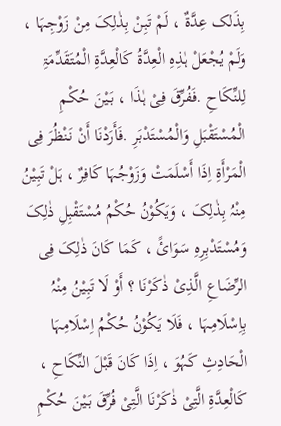بِذَلک عِدَّۃٌ ، لَمْ تَبِنْ بِذٰلِکَ مِنْ زَوْجِہَا ، وَلَمْ یُجْعَلْ ہٰذِہِ الْعِدَّۃُ کَالْعِدَّۃِ الْمُتَقَدِّمَۃِ لِلنِّکَاحِ .فَفُرِّقَ فِیْ ہٰذَا ، بَیْنَ حُکْمِ الْمُسْتَقْبَلِ وَالْمُسْتَدْبَرِ .فَأَرَدْنَا أَنْ نَنْظُرَ فِی الْمَرْأَۃِ اِذَا أَسْلَمَتْ وَزَوْجُہَا کَافِرٌ ، ہَلْ تَبِیْنُ مِنْہُ بِذٰلِکَ ، وَیَکُوْنُ حُکْمُ مُسْتَقْبِلِ ذٰلِکَ وَمُسْتَدْبِرِہِ سَوَائً ، کَمَا کَانَ ذٰلِکَ فِی الرِّضَاعِ الَّذِیْ ذٰکَرْنَا ؟ أَوْ لَا تَبِیْنُ مِنْہُ بِاِسْلَامِہَا ، فَلَا یَکُوْنُ حُکْمُ اِسْلَامِہَا الْحَادِثِ کَہُوَ ، اِذَا کَانَ قَبْلَ النِّکَاحِ ، کَالْعِدَّۃِ الَّتِیْ ذٰکَرْنَا الَّتِیْ فُرِّقَ بَیْنَ حُکْمِ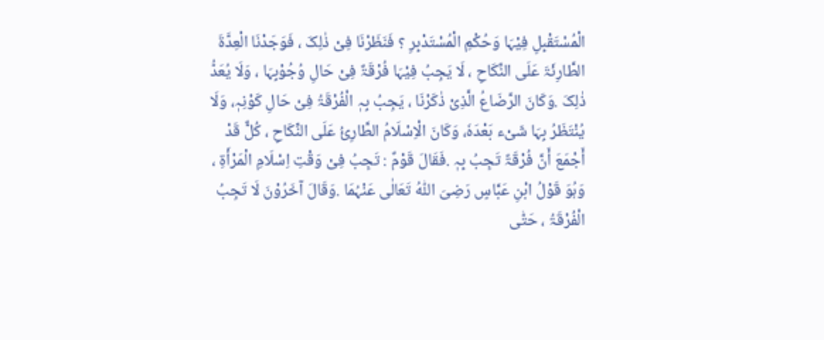الْمُسْتَقْبِلِ فِیْہَا وَحُکْمِ الْمُسْتَدْبِرِ ؟ فَنَظَرْنَا فِیْ ذٰلِکَ ، فَوَجَدْنَا الْعِدَّۃَ الطَّارِئَۃَ عَلَی النِّکَاحِ ، لَا یَجِبُ فِیْہَا فُرْقَۃٌ فِیْ حَالِ وُجُوْبِہَا ، وَلَا یُعَدُّ ذٰلِکَ .وَکَانَ الرَّضَاعُ الَّذِیْ ذٰکَرْنَا ، یَجِبُ بِہٖ الْفُرْقَۃُ فِیْ حَالِ کَوْنِہٖ، وَلَا یُنْتَظَرُ بِہَا شَیْء بَعْدَہٗ، وَکَانَ الْاِسْلَامُ الطَّارِئُ عَلَی النِّکَاحِ ، کُلٌّ قَدْ أَجْمَعَ أَنَّ فُرْقَۃً تَجِبُ بِہٖ .فَقَالَ قَوْمٌ : تَجِبُ فِیْ وَقْتِ اِسْلَامِ الْمَرْأَۃِ ، وَہُوَ قَوْلُ ابْنِ عَبَّاسٍ رَضِیَ اللّٰہُ تَعَالٰی عَنْہُمَا .وَقَالَ آخَرُوْنَ لَا تَجِبُ الْفُرْقَۃُ ، حَتّٰی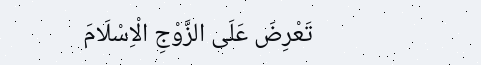تَعْرِضَ عَلَی الزَّوْجِ الْاِسْلَامَ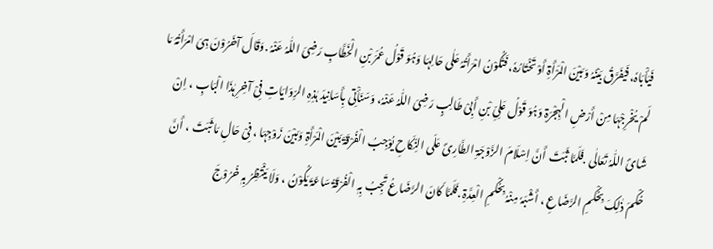فَیَأْبَاہٗ، فَیُفَرَّقُ بَیْنَہُ وَبَیْنَ الْمَرْأَۃِ أَوْ تَخْتَارُہٗ، فَتَکُوْنُ امْرَأَتُہُ عَلٰی حَالِہَا وَہُوَ قَوْلُ عُمَرَ بْنِ الْخَطَّابِ رَضِیَ اللّٰہُ عَنْہُ .وَقَالَ آخَرُوْنَ ہِیَ امْرَأَتُہُ مَا لَمْ یُخْرِجْہَا مِنْ أَرْضِ الْہِجْرَۃِ وَہُوَ قَوْلُ عَلِیِّ بْنِ أَبِیْ طَالِبٍ رَضِیَ اللّٰہُ عَنْہُ، وَسَنَأْتِی بِأَسَانِیدَ ہٰذِہِ الرِّوَایَاتِ فِیْ آخِرِ ہٰذَا الْبَابِ ، اِنْ شَائَ اللّٰہُ تَعَالٰی .فَلَمَّا ثَبَتَ أَنَّ اِسْلَامَ الزَّوْجَۃِ الطَّارِئَ عَلَی النِّکَاحِ یُوْجِبُ الْفُرْقَۃَ بَیْنَ الْمَرْأَۃِ وَبَیْنَ زَوْجِہَا ، فِیْ حَالِ مَا ثَبَتَ ، أَنَّ حُکْمَ ذٰلِکَ بِحُکْمِ الرَّضَاعِ ، أَشْبَہٗ مِنْہُ بِحُکْمِ الْعِدَّۃِ .فَلَمَّا کَانَ الرَّضَاعُ تَجِبُ بِہٖ الْفُرْقَۃُ سَاعَۃَ یَکُوْنُ ، وَلَا یَنْتَظِرُ بِہٖ خُرُوْجَ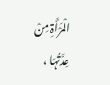الْمَرْأَۃِ مِنْ عِدَّتُہَا ،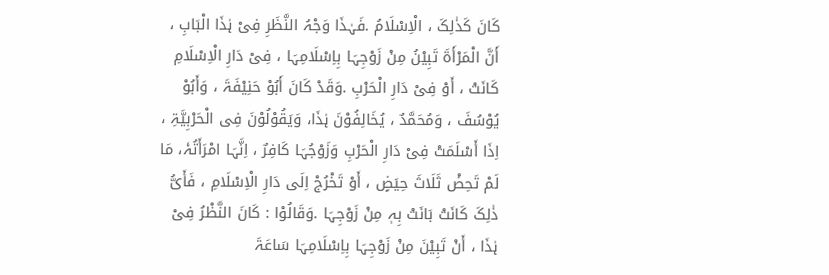کَانَ کَذٰلِکَ ، الْاِسْلَامُ .فَہٰذَا وَجْہُ النَّظَرِ فِیْ ہٰذَا الْبَابِ ، أَنَّ الْمَرْأَۃَ تَبِیْنُ مِنْ زَوْجِہَا بِاِسْلَامِہَا ، فِیْ دَارِ الْاِسْلَامِ کَانَتْ ، أَوْ فِیْ دَارِ الْحَرْبِ .وَقَدْ کَانَ أَبُوْ حَنِیْفَۃَ ، وَأَبُوْ یُوْسُفَ ، وَمُحَمَّدٌ ، یُخَالِفُوْنَ ہٰذَا، وَیَقُوْلُوْنَ فِی الْحَرْبِیَّۃِ ، اِذَا أَسْلَمَتْ فِیْ دَارِ الْحَرْبِ وَزَوْجُہَا کَافِرٌ ، اِنَّہَا امْرَأَتُہٗ، مَا لَمْ تَحِضْ ثَلَاثَ حِیَضٍ ، أَوْ تَخْرُجْ اِلَی دَارِ الْاِسْلَامِ ، فَأَیُّ ذٰلِکَ کَانَتْ بَانَتْ بِہٖ مِنْ زَوْجِہَا .وَقَالُوْا : کَانَ النَّظْرُ فِیْ ہٰذَا ، أَنْ تَبِیْنَ مِنْ زَوْجِہَا بِاِسْلَامِہَا سَاعَۃَ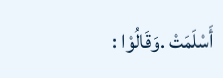أَسْلَمَتْ .وَقَالُوْا :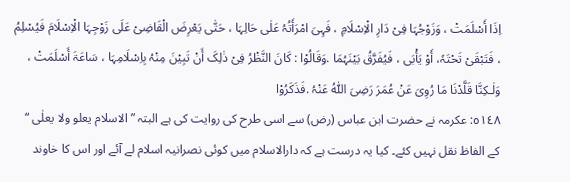اِذَا أَسْلَمَتْ ، وَزَوْجُہَا فِیْ دَارِ الْاِسْلَامِ ، فَہِیَ امْرَأَتُہُ عَلٰی حَالِہَا ، حَتّٰی یَعْرِضَ الْقَاضِیْ عَلَی زَوْجِہَا الْاِسْلَامَ فَیُسْلِمُ ، فَتَبْقَیْ تَحْتَہٗ، أَوْ یَأْبَی ، فَیُفَرَّقُ بَیْنَہُمَا .وَقَالُوْا : کَانَ النَّظْرُ فِیْ ذٰلِکَ أَنْ تَبِیْنَ مِنْہُ بِاِسْلَامِہَا ، سَاعَۃَ أَسْلَمَتْ ، وَلٰـکِنَّا قَلَّدْنَا مَا رُوِیَ عَنْ عُمَرَ رَضِیَ اللّٰہُ عَنْہُ .فَذَکَرُوْا
٥١٤٨: عکرمہ نے حضرت ابن عباس (رض) سے اسی طرح کی روایت کی ہے البتہ ” الاسلام یعلو ولا یعلٰی “ کے الفاظ نقل نہیں کئے۔ کیا یہ درست ہے کہ دارالاسلام میں کوئی نصرانیہ اسلام لے آئے اور اس کا خاوند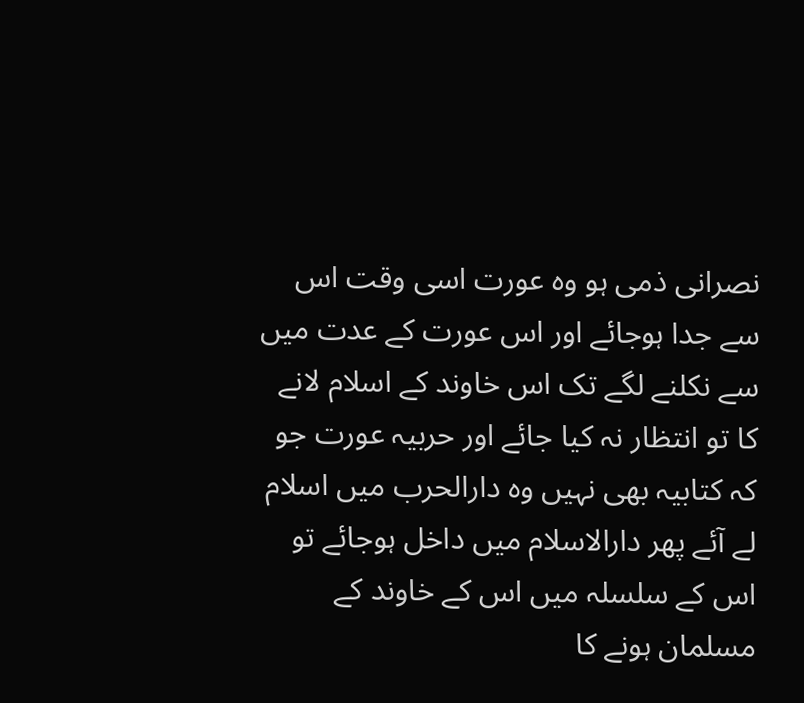نصرانی ذمی ہو وہ عورت اسی وقت اس سے جدا ہوجائے اور اس عورت کے عدت میں سے نکلنے لگے تک اس خاوند کے اسلام لانے کا تو انتظار نہ کیا جائے اور حربیہ عورت جو کہ کتابیہ بھی نہیں وہ دارالحرب میں اسلام لے آئے پھر دارالاسلام میں داخل ہوجائے تو اس کے سلسلہ میں اس کے خاوند کے مسلمان ہونے کا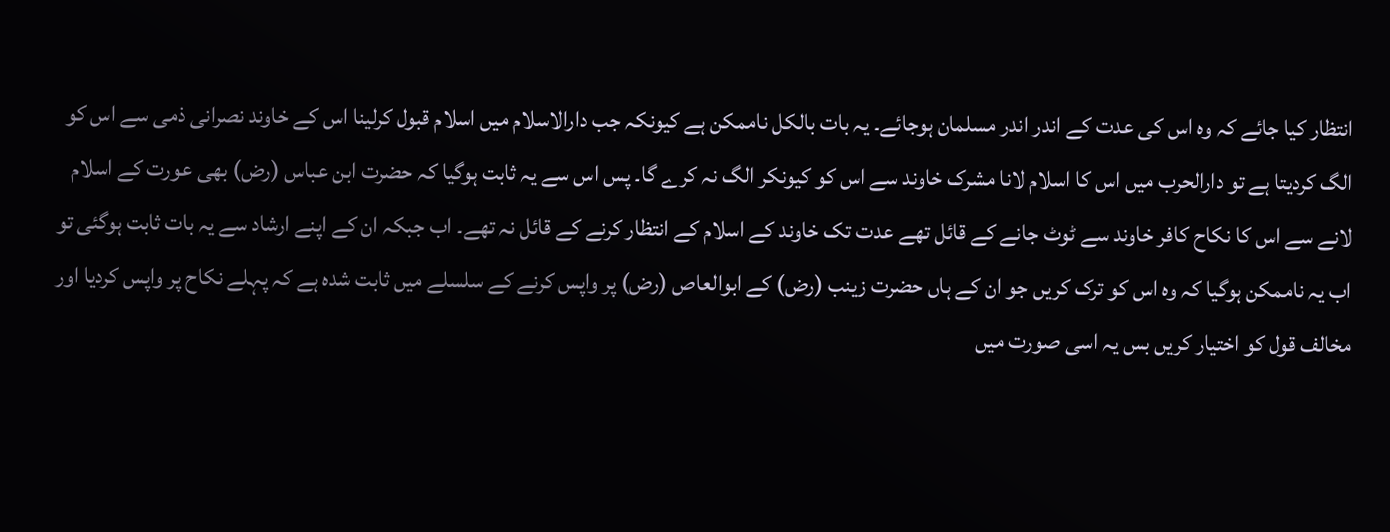انتظار کیا جائے کہ وہ اس کی عدت کے اندر اندر مسلمان ہوجائے۔ یہ بات بالکل ناممکن ہے کیونکہ جب دارالاسلام میں اسلام قبول کرلینا اس کے خاوند نصرانی ذمی سے اس کو الگ کردیتا ہے تو دارالحرب میں اس کا اسلام لانا مشرک خاوند سے اس کو کیونکر الگ نہ کرے گا۔ پس اس سے یہ ثابت ہوگیا کہ حضرت ابن عباس (رض) بھی عورت کے اسلام لانے سے اس کا نکاح کافر خاوند سے ٹوٹ جانے کے قائل تھے عدت تک خاوند کے اسلام کے انتظار کرنے کے قائل نہ تھے۔ اب جبکہ ان کے اپنے ارشاد سے یہ بات ثابت ہوگئی تو اب یہ ناممکن ہوگیا کہ وہ اس کو ترک کریں جو ان کے ہاں حضرت زینب (رض) کے ابوالعاص (رض) پر واپس کرنے کے سلسلے میں ثابت شدہ ہے کہ پہلے نکاح پر واپس کردیا اور مخالف قول کو اختیار کریں بس یہ اسی صورت میں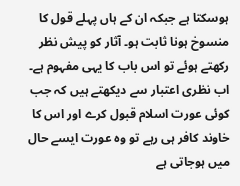ہوسکتا ہے جبکہ ان کے ہاں پہلے قول کا منسوخ ہونا ثابت ہو۔ آثار کو پیش نظر رکھتے ہوئے تو اس باب کا یہی مفہوم ہے۔ اب نظری اعتبار سے دیکھتے ہیں کہ جب کوئی عورت اسلام قبول کرے اور اس کا خاوند کافر ہی رہے تو وہ عورت ایسے حال میں ہوجاتی ہے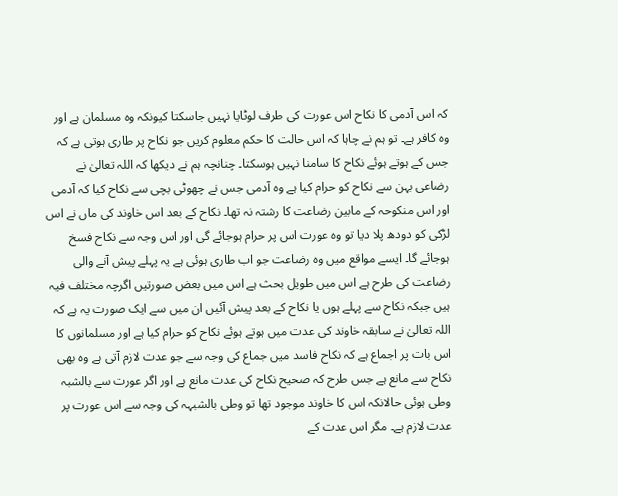کہ اس آدمی کا نکاح اس عورت کی طرف لوٹایا نہیں جاسکتا کیونکہ وہ مسلمان ہے اور وہ کافر ہے۔ تو ہم نے چاہا کہ اس حالت کا حکم معلوم کریں جو نکاح پر طاری ہوتی ہے کہ جس کے ہوتے ہوئے نکاح کا سامنا نہیں ہوسکتا۔ چنانچہ ہم نے دیکھا کہ اللہ تعالیٰ نے رضاعی بہن سے نکاح کو حرام کیا ہے وہ آدمی جس نے چھوٹی بچی سے نکاح کیا کہ آدمی اور اس منکوحہ کے مابین رضاعت کا رشتہ نہ تھا۔ نکاح کے بعد اس خاوند کی ماں نے اس لڑکی کو دودھ پلا دیا تو وہ عورت اس پر حرام ہوجائے گی اور اس وجہ سے نکاح فسخ ہوجائے گا۔ ایسے مواقع میں وہ رضاعت جو اب طاری ہوئی ہے یہ پہلے پیش آنے والی رضاعت کی طرح ہے اس میں طویل بحث ہے اس میں بعض صورتیں اگرچہ مختلف فیہ ہیں جبکہ نکاح سے پہلے ہوں یا نکاح کے بعد پیش آئیں ان میں سے ایک صورت یہ ہے کہ اللہ تعالیٰ نے سابقہ خاوند کی عدت میں ہوتے ہوئے نکاح کو حرام کیا ہے اور مسلمانوں کا اس بات پر اجماع ہے کہ نکاح فاسد میں جماع کی وجہ سے جو عدت لازم آتی ہے وہ بھی نکاح سے مانع ہے جس طرح کہ صحیح نکاح کی عدت مانع ہے اور اگر عورت سے بالشبہ وطی ہوئی حالانکہ اس کا خاوند موجود تھا تو وطی بالشبہہ کی وجہ سے اس عورت پر عدت لازم ہے۔ مگر اس عدت کے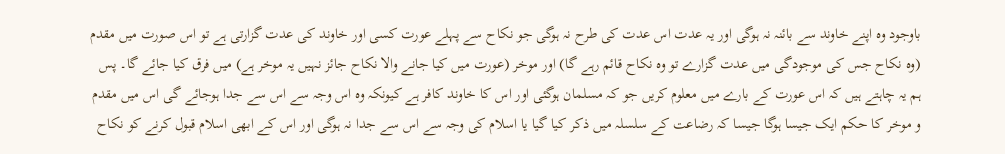باوجود وہ اپنے خاوند سے بائنہ نہ ہوگی اور یہ عدت اس عدت کی طرح نہ ہوگی جو نکاح سے پہلے عورت کسی اور خاوند کی عدت گزارتی ہے تو اس صورت میں مقدم (وہ نکاح جس کی موجودگی میں عدت گزارے تو وہ نکاح قائم رہے گا) اور موخر (عورت میں کیا جانے والا نکاح جائز نہیں یہ موخر ہے) میں فرق کیا جائے گا۔ پس ہم یہ چاہتے ہیں کہ اس عورت کے بارے میں معلوم کریں جو کہ مسلمان ہوگئی اور اس کا خاوند کافر ہے کیونکہ وہ اس وجہ سے اس سے جدا ہوجائے گی اس میں مقدم و موخر کا حکم ایک جیسا ہوگا جیسا کہ رضاعت کے سلسلہ میں ذکر کیا گیا یا اسلام کی وجہ سے اس سے جدا نہ ہوگی اور اس کے ابھی اسلام قبول کرنے کو نکاح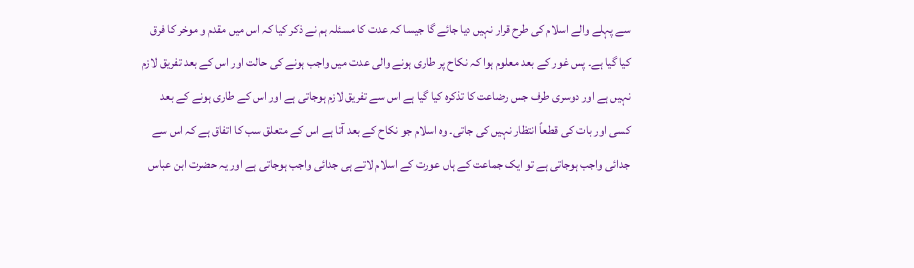سے پہلے والے اسلام کی طرح قرار نہیں دیا جائے گا جیسا کہ عدت کا مسئلہ ہم نے ذکر کیا کہ اس میں مقدم و موخر کا فرق کیا گیا ہے۔ پس غور کے بعد معلوم ہوا کہ نکاح پر طاری ہونے والی عدت میں واجب ہونے کی حالت اور اس کے بعد تفریق لازم نہیں ہے اور دوسری طرف جس رضاعت کا تذکرہ کیا گیا ہے اس سے تفریق لازم ہوجاتی ہے اور اس کے طاری ہونے کے بعد کسی اور بات کی قطعاً انتظار نہیں کی جاتی۔ وہ اسلام جو نکاح کے بعد آتا ہے اس کے متعلق سب کا اتفاق ہے کہ اس سے جدائی واجب ہوجاتی ہے تو ایک جماعت کے ہاں عورت کے اسلام لاتے ہی جدائی واجب ہوجاتی ہے اور یہ حضرت ابن عباس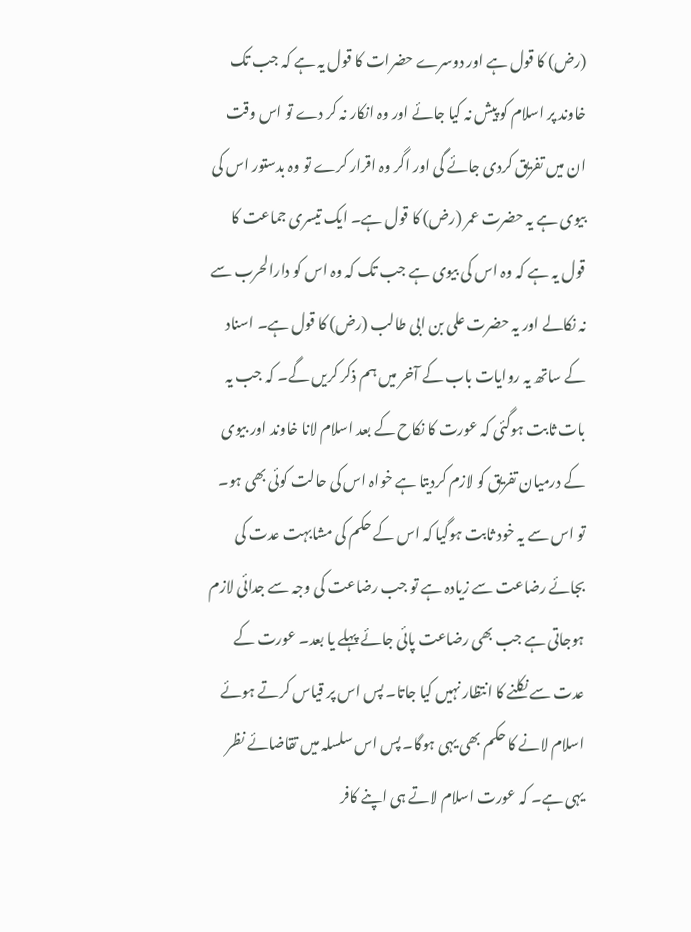(رض) کا قول ہے اور دوسرے حضرات کا قول یہ ہے کہ جب تک خاوند پر اسلام کو پیش نہ کیا جائے اور وہ انکار نہ کر دے تو اس وقت ان میں تفریق کردی جائے گی اور اگر وہ اقرار کرے تو وہ بدستور اس کی بیوی ہے یہ حضرت عمر (رض) کا قول ہے۔ ایک تیسری جماعت کا قول یہ ہے کہ وہ اس کی بیوی ہے جب تک کہ وہ اس کو دارالحرب سے نہ نکالے اور یہ حضرت علی بن ابی طالب (رض) کا قول ہے۔ اسناد کے ساتھ یہ روایات باب کے آخر میں ہم ذکر کریں گے۔ کہ جب یہ بات ثابت ہوگئی کہ عورت کا نکاح کے بعد اسلام لانا خاوند اور بیوی کے درمیان تفریق کو لازم کردیتا ہے خواہ اس کی حالت کوئی بھی ہو۔ تو اس سے یہ خود ثابت ہوگیا کہ اس کے حکم کی مشابہت عدت کی بجائے رضاعت سے زیادہ ہے تو جب رضاعت کی وجہ سے جدائی لازم ہوجاتی ہے جب بھی رضاعت پائی جائے پہلے یا بعد۔ عورت کے عدت سے نکلنے کا انتظار نہیں کیا جاتا۔ پس اس پر قیاس کرتے ہوئے اسلام لانے کا حکم بھی یہی ہوگا۔ پس اس سلسلہ میں تقاضائے نظر یہی ہے۔ کہ عورت اسلام لاتے ہی اپنے کافر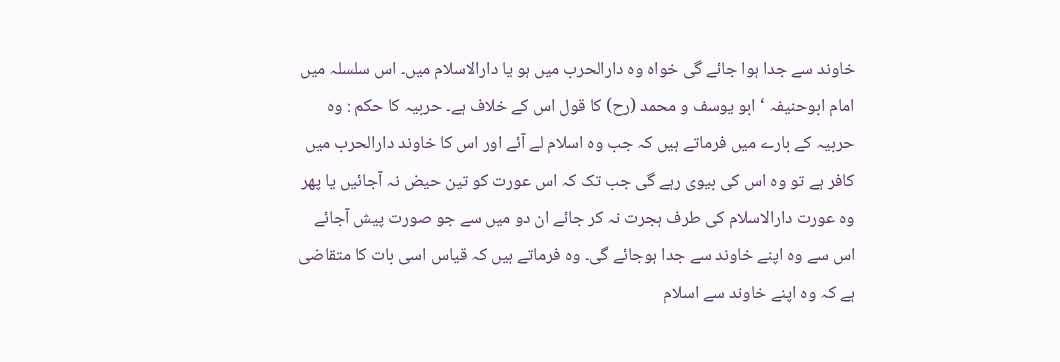خاوند سے جدا ہوا جائے گی خواہ وہ دارالحرب میں ہو یا دارالاسلام میں۔ اس سلسلہ میں امام ابوحنیفہ ‘ ابو یوسف و محمد (رح) کا قول اس کے خلاف ہے۔ حربیہ کا حکم : وہ حربیہ کے بارے میں فرماتے ہیں کہ جب وہ اسلام لے آئے اور اس کا خاوند دارالحرب میں کافر ہے تو وہ اس کی بیوی رہے گی جب تک کہ اس عورت کو تین حیض نہ آجائیں یا پھر وہ عورت دارالاسلام کی طرف ہجرت نہ کر جائے ان دو میں سے جو صورت پیش آجائے اس سے وہ اپنے خاوند سے جدا ہوجائے گی۔ وہ فرماتے ہیں کہ قیاس اسی بات کا متقاضی ہے کہ وہ اپنے خاوند سے اسلام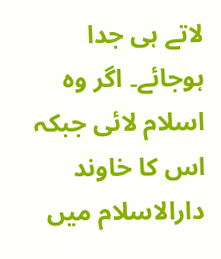لاتے ہی جدا ہوجائے۔ اگر وہ اسلام لائی جبکہ اس کا خاوند دارالاسلام میں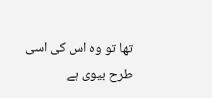تھا تو وہ اس کی اسی طرح بیوی ہے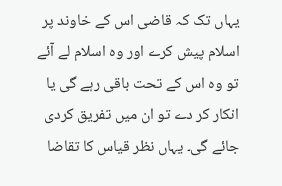یہاں تک کہ قاضی اس کے خاوند پر اسلام پیش کرے اور وہ اسلام لے آئے تو وہ اس کے تحت باقی رہے گی یا انکار کر دے تو ان میں تفریق کردی جائے گی۔ یہاں نظر قیاس کا تقاضا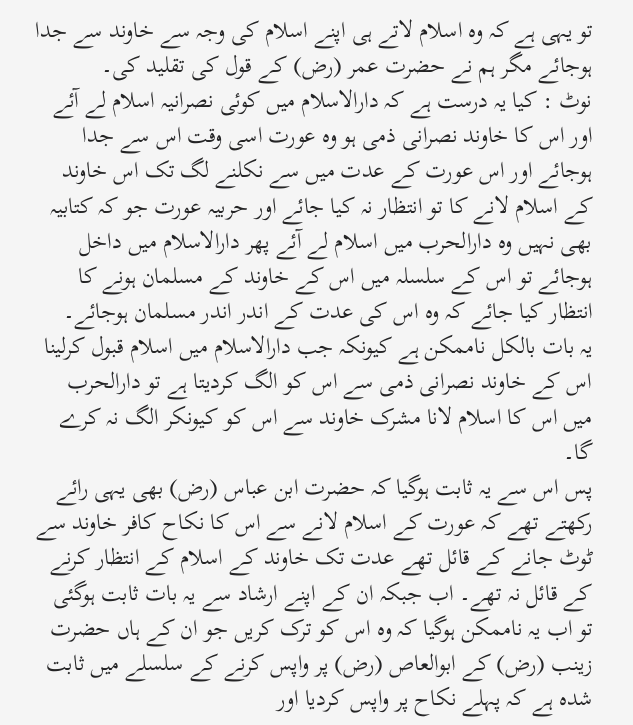تو یہی ہے کہ وہ اسلام لاتے ہی اپنے اسلام کی وجہ سے خاوند سے جدا ہوجائے مگر ہم نے حضرت عمر (رض) کے قول کی تقلید کی۔
نوٹ : کیا یہ درست ہے کہ دارالاسلام میں کوئی نصرانیہ اسلام لے آئے اور اس کا خاوند نصرانی ذمی ہو وہ عورت اسی وقت اس سے جدا ہوجائے اور اس عورت کے عدت میں سے نکلنے لگ تک اس خاوند کے اسلام لانے کا تو انتظار نہ کیا جائے اور حربیہ عورت جو کہ کتابیہ بھی نہیں وہ دارالحرب میں اسلام لے آئے پھر دارالاسلام میں داخل ہوجائے تو اس کے سلسلہ میں اس کے خاوند کے مسلمان ہونے کا انتظار کیا جائے کہ وہ اس کی عدت کے اندر اندر مسلمان ہوجائے۔
یہ بات بالکل ناممکن ہے کیونکہ جب دارالاسلام میں اسلام قبول کرلینا اس کے خاوند نصرانی ذمی سے اس کو الگ کردیتا ہے تو دارالحرب میں اس کا اسلام لانا مشرک خاوند سے اس کو کیونکر الگ نہ کرے گا۔
پس اس سے یہ ثابت ہوگیا کہ حضرت ابن عباس (رض) بھی یہی رائے رکھتے تھے کہ عورت کے اسلام لانے سے اس کا نکاح کافر خاوند سے ٹوٹ جانے کے قائل تھے عدت تک خاوند کے اسلام کے انتظار کرنے کے قائل نہ تھے۔ اب جبکہ ان کے اپنے ارشاد سے یہ بات ثابت ہوگئی تو اب یہ ناممکن ہوگیا کہ وہ اس کو ترک کریں جو ان کے ہاں حضرت زینب (رض) کے ابوالعاص (رض) پر واپس کرنے کے سلسلے میں ثابت شدہ ہے کہ پہلے نکاح پر واپس کردیا اور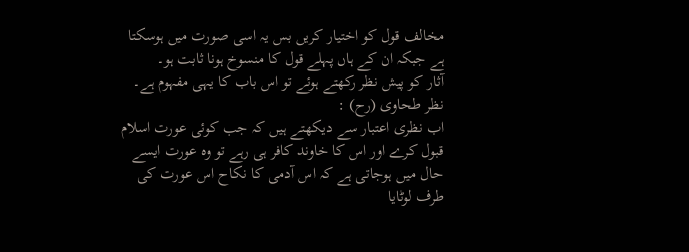مخالف قول کو اختیار کریں بس یہ اسی صورت میں ہوسکتا ہے جبکہ ان کے ہاں پہلے قول کا منسوخ ہونا ثابت ہو۔
آثار کو پیش نظر رکھتے ہوئے تو اس باب کا یہی مفہوم ہے۔
نظر طحاوی (رح) :
اب نظری اعتبار سے دیکھتے ہیں کہ جب کوئی عورت اسلام قبول کرے اور اس کا خاوند کافر ہی رہے تو وہ عورت ایسے حال میں ہوجاتی ہے کہ اس آدمی کا نکاح اس عورت کی طرف لوٹایا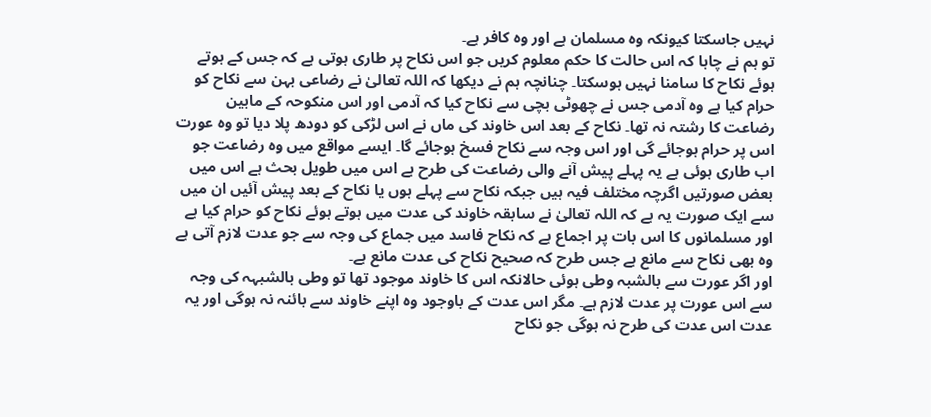نہیں جاسکتا کیونکہ وہ مسلمان ہے اور وہ کافر ہے۔
تو ہم نے چاہا کہ اس حالت کا حکم معلوم کریں جو اس نکاح پر طاری ہوتی ہے کہ جس کے ہوتے ہوئے نکاح کا سامنا نہیں ہوسکتا۔ چنانچہ ہم نے دیکھا کہ اللہ تعالیٰ نے رضاعی بہن سے نکاح کو حرام کیا ہے وہ آدمی جس نے چھوٹی بچی سے نکاح کیا کہ آدمی اور اس منکوحہ کے مابین رضاعت کا رشتہ نہ تھا۔ نکاح کے بعد اس خاوند کی ماں نے اس لڑکی کو دودھ پلا دیا تو وہ عورت اس پر حرام ہوجائے گی اور اس وجہ سے نکاح فسخ ہوجائے گا۔ ایسے مواقع میں وہ رضاعت جو اب طاری ہوئی ہے یہ پہلے پیش آنے والی رضاعت کی طرح ہے اس میں طویل بحث ہے اس میں بعض صورتیں اگرچہ مختلف فیہ ہیں جبکہ نکاح سے پہلے ہوں یا نکاح کے بعد پیش آئیں ان میں سے ایک صورت یہ ہے کہ اللہ تعالیٰ نے سابقہ خاوند کی عدت میں ہوتے ہوئے نکاح کو حرام کیا ہے اور مسلمانوں کا اس بات پر اجماع ہے کہ نکاح فاسد میں جماع کی وجہ سے جو عدت لازم آتی ہے وہ بھی نکاح سے مانع ہے جس طرح کہ صحیح نکاح کی عدت مانع ہے۔
اور اگر عورت سے بالشبہ وطی ہوئی حالانکہ اس کا خاوند موجود تھا تو وطی بالشبہہ کی وجہ سے اس عورت پر عدت لازم ہے۔ مگر اس عدت کے باوجود وہ اپنے خاوند سے بائنہ نہ ہوگی اور یہ عدت اس عدت کی طرح نہ ہوگی جو نکاح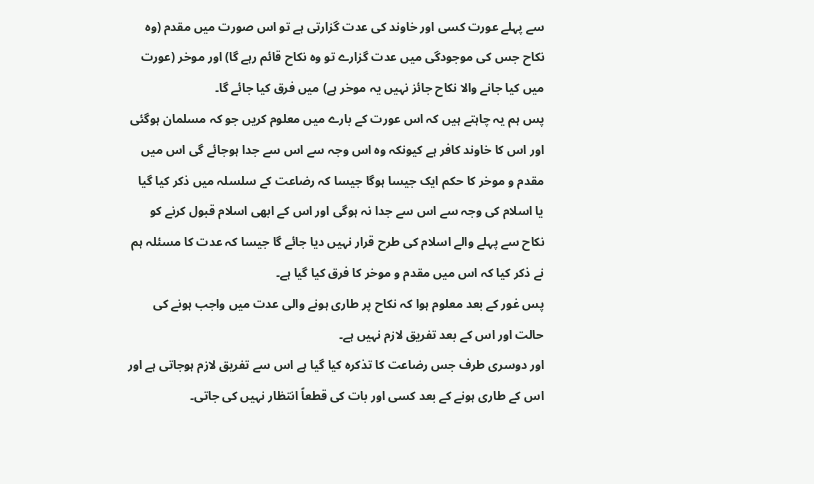سے پہلے عورت کسی اور خاوند کی عدت گزارتی ہے تو اس صورت میں مقدم (وہ نکاح جس کی موجودگی میں عدت گزارے تو وہ نکاح قائم رہے گا) اور موخر (عورت میں کیا جانے والا نکاح جائز نہیں یہ موخر ہے) میں فرق کیا جائے گا۔
پس ہم یہ چاہتے ہیں کہ اس عورت کے بارے میں معلوم کریں جو کہ مسلمان ہوگئی اور اس کا خاوند کافر ہے کیونکہ وہ اس وجہ سے اس سے جدا ہوجائے گی اس میں مقدم و موخر کا حکم ایک جیسا ہوگا جیسا کہ رضاعت کے سلسلہ میں ذکر کیا گیا یا اسلام کی وجہ سے اس سے جدا نہ ہوگی اور اس کے ابھی اسلام قبول کرنے کو نکاح سے پہلے والے اسلام کی طرح قرار نہیں دیا جائے گا جیسا کہ عدت کا مسئلہ ہم نے ذکر کیا کہ اس میں مقدم و موخر کا فرق کیا گیا ہے۔
پس غور کے بعد معلوم ہوا کہ نکاح پر طاری ہونے والی عدت میں واجب ہونے کی حالت اور اس کے بعد تفریق لازم نہیں ہے۔
اور دوسری طرف جس رضاعت کا تذکرہ کیا گیا ہے اس سے تفریق لازم ہوجاتی ہے اور اس کے طاری ہونے کے بعد کسی اور بات کی قطعاً انتظار نہیں کی جاتی۔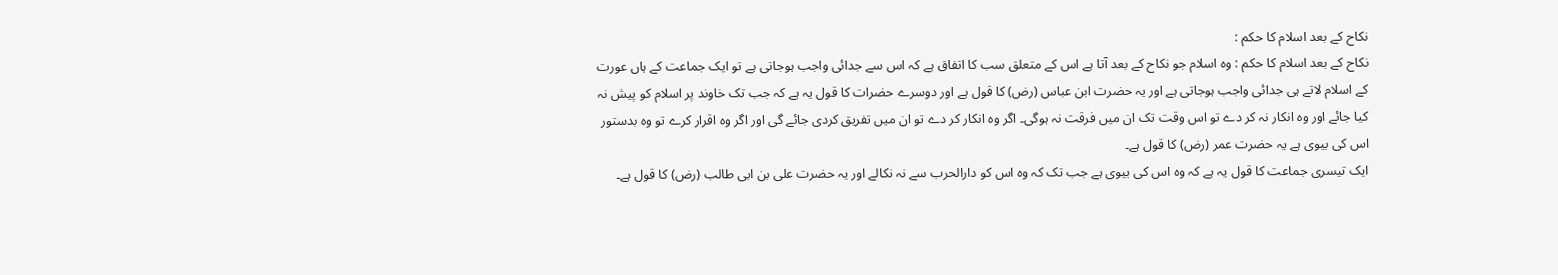نکاح کے بعد اسلام کا حکم :
نکاح کے بعد اسلام کا حکم : وہ اسلام جو نکاح کے بعد آتا ہے اس کے متعلق سب کا اتفاق ہے کہ اس سے جدائی واجب ہوجاتی ہے تو ایک جماعت کے ہاں عورت کے اسلام لاتے ہی جدائی واجب ہوجاتی ہے اور یہ حضرت ابن عباس (رض) کا قول ہے اور دوسرے حضرات کا قول یہ ہے کہ جب تک خاوند پر اسلام کو پیش نہ کیا جائے اور وہ انکار نہ کر دے تو اس وقت تک ان میں فرقت نہ ہوگی۔ اگر وہ انکار کر دے تو ان میں تفریق کردی جائے گی اور اگر وہ اقرار کرے تو وہ بدستور اس کی بیوی ہے یہ حضرت عمر (رض) کا قول ہے۔
ایک تیسری جماعت کا قول یہ ہے کہ وہ اس کی بیوی ہے جب تک کہ وہ اس کو دارالحرب سے نہ نکالے اور یہ حضرت علی بن ابی طالب (رض) کا قول ہے۔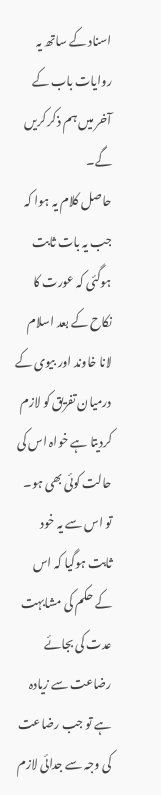اسناد کے ساتھ یہ روایات باب کے آخر میں ہم ذکر کریں گے۔
حاصل کلام یہ ہوا کہ جب یہ بات ثابت ہوگئی کہ عورت کا نکاح کے بعد اسلام لانا خاوند اور بیوی کے درمیان تفریق کو لازم کردیتا ہے خواہ اس کی حالت کوئی بھی ہو۔ تو اس سے یہ خود ثابت ہوگیا کہ اس کے حکم کی مشابہت عدت کی بجائے رضاعت سے زیادہ ہے تو جب رضاعت کی وجہ سے جدائی لازم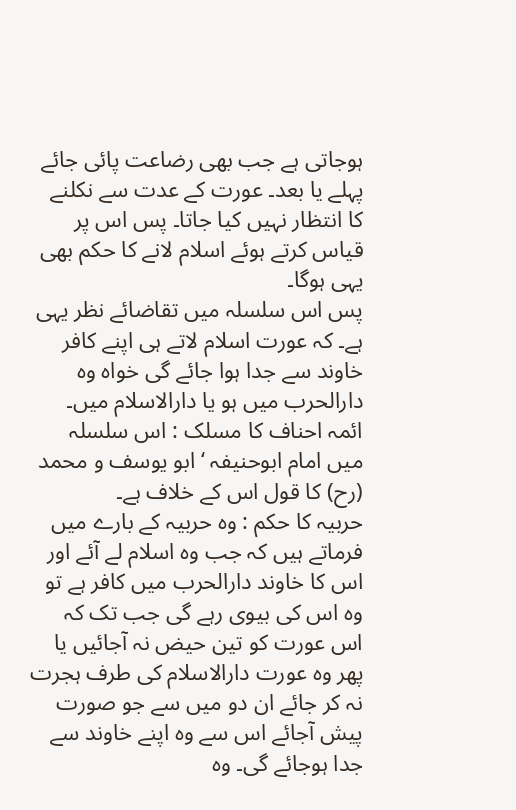ہوجاتی ہے جب بھی رضاعت پائی جائے پہلے یا بعد۔ عورت کے عدت سے نکلنے کا انتظار نہیں کیا جاتا۔ پس اس پر قیاس کرتے ہوئے اسلام لانے کا حکم بھی یہی ہوگا۔
پس اس سلسلہ میں تقاضائے نظر یہی ہے۔ کہ عورت اسلام لاتے ہی اپنے کافر خاوند سے جدا ہوا جائے گی خواہ وہ دارالحرب میں ہو یا دارالاسلام میں۔
ائمہ احناف کا مسلک : اس سلسلہ میں امام ابوحنیفہ ‘ ابو یوسف و محمد (رح) کا قول اس کے خلاف ہے۔
حربیہ کا حکم : وہ حربیہ کے بارے میں فرماتے ہیں کہ جب وہ اسلام لے آئے اور اس کا خاوند دارالحرب میں کافر ہے تو وہ اس کی بیوی رہے گی جب تک کہ اس عورت کو تین حیض نہ آجائیں یا پھر وہ عورت دارالاسلام کی طرف ہجرت نہ کر جائے ان دو میں سے جو صورت پیش آجائے اس سے وہ اپنے خاوند سے جدا ہوجائے گی۔ وہ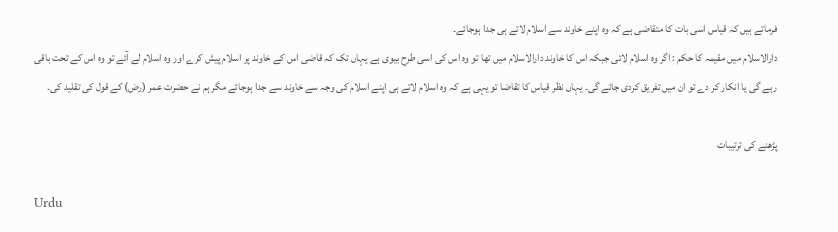فرماتے ہیں کہ قیاس اسی بات کا متقاضی ہے کہ وہ اپنے خاوند سے اسلام لاتے ہی جدا ہوجائے۔
دارالاسلام میں مقیمہ کا حکم : اگر وہ اسلام لائی جبکہ اس کا خاوند دارالاسلام میں تھا تو وہ اس کی اسی طرح بیوی ہے یہاں تک کہ قاضی اس کے خاوند پر اسلام پیش کرے اور وہ اسلام لے آئے تو وہ اس کے تحت باقی رہے گی یا انکار کر دے تو ان میں تفریق کردی جائے گی۔ یہاں نظر قیاس کا تقاضا تو یہی ہے کہ وہ اسلام لاتے ہی اپنے اسلام کی وجہ سے خاوند سے جدا ہوجائے مگر ہم نے حضرت عمر (رض) کے قول کی تقلید کی۔

پڑھنے کی ترتیبات

Urdu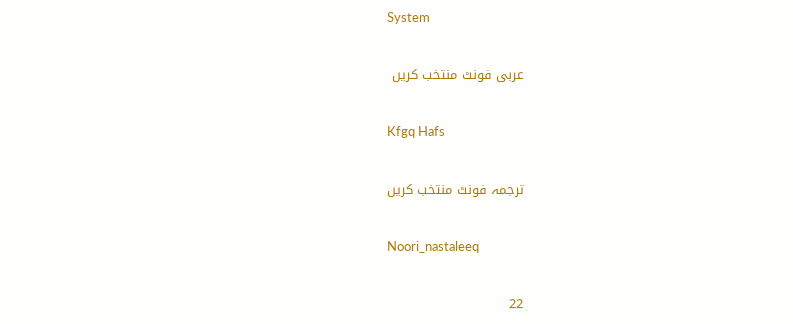System

عربی فونٹ منتخب کریں

Kfgq Hafs

ترجمہ فونٹ منتخب کریں

Noori_nastaleeq

22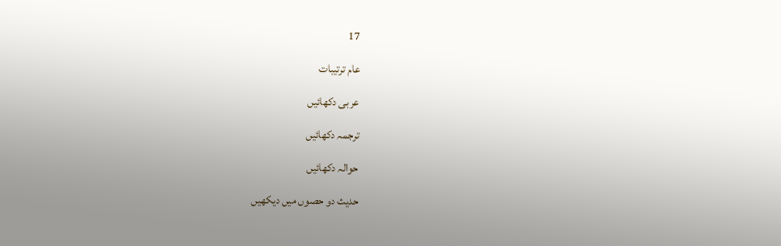17

عام ترتیبات

عربی دکھائیں

ترجمہ دکھائیں

حوالہ دکھائیں

حدیث دو حصوں میں دیکھیں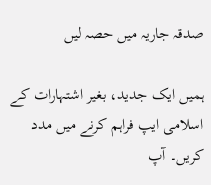صدقہ جاریہ میں حصہ لیں

ہمیں ایک جدید، بغیر اشتہارات کے اسلامی ایپ فراہم کرنے میں مدد کریں۔ آپ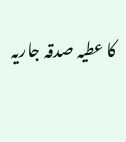کا عطیہ صدقہ جاریہ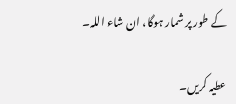کے طور پر شمار ہوگا، ان شاء اللہ۔

عطیہ کریں۔